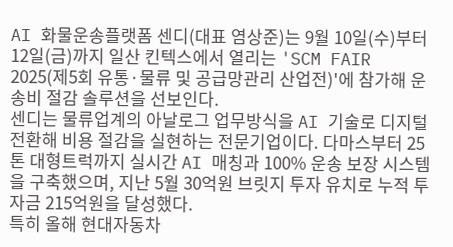AI 화물운송플랫폼 센디(대표 염상준)는 9월 10일(수)부터 12일(금)까지 일산 킨텍스에서 열리는 'SCM FAIR 2025(제5회 유통·물류 및 공급망관리 산업전)'에 참가해 운송비 절감 솔루션을 선보인다.
센디는 물류업계의 아날로그 업무방식을 AI 기술로 디지털 전환해 비용 절감을 실현하는 전문기업이다. 다마스부터 25톤 대형트럭까지 실시간 AI 매칭과 100% 운송 보장 시스템을 구축했으며, 지난 5월 30억원 브릿지 투자 유치로 누적 투자금 215억원을 달성했다.
특히 올해 현대자동차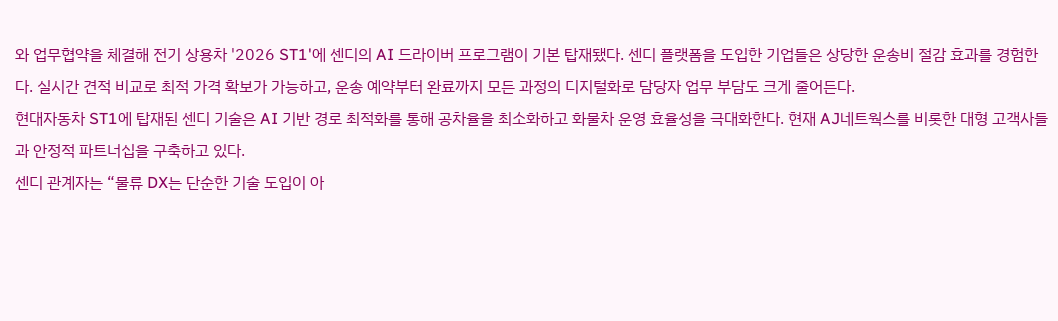와 업무협약을 체결해 전기 상용차 '2026 ST1'에 센디의 AI 드라이버 프로그램이 기본 탑재됐다. 센디 플랫폼을 도입한 기업들은 상당한 운송비 절감 효과를 경험한다. 실시간 견적 비교로 최적 가격 확보가 가능하고, 운송 예약부터 완료까지 모든 과정의 디지털화로 담당자 업무 부담도 크게 줄어든다.
현대자동차 ST1에 탑재된 센디 기술은 AI 기반 경로 최적화를 통해 공차율을 최소화하고 화물차 운영 효율성을 극대화한다. 현재 AJ네트웍스를 비롯한 대형 고객사들과 안정적 파트너십을 구축하고 있다.
센디 관계자는 “물류 DX는 단순한 기술 도입이 아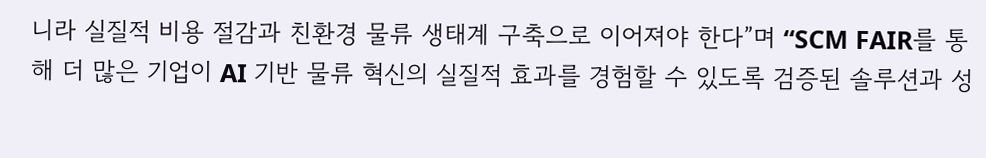니라 실질적 비용 절감과 친환경 물류 생태계 구축으로 이어져야 한다”며 “SCM FAIR를 통해 더 많은 기업이 AI 기반 물류 혁신의 실질적 효과를 경험할 수 있도록 검증된 솔루션과 성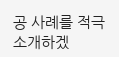공 사례를 적극 소개하겠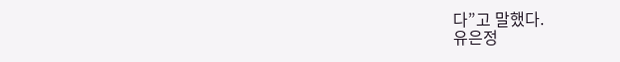다”고 말했다.
유은정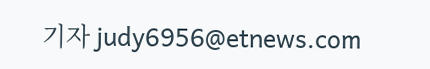기자 judy6956@etnews.com